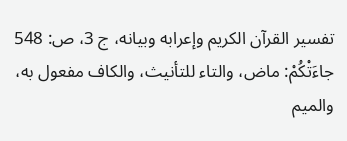تفسير القرآن الكريم وإعرابه وبيانه، ج 3، ص: 548
جاءَتْكُمْ: ماض، والتاء للتأنيث، والكاف مفعول به، والميم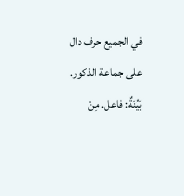في الجميع حرف دال على جماعة الذكور. بَيِّنَةٌ: فاعل. مِنْ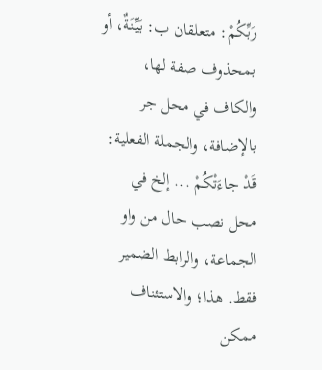رَبِّكُمْ: متعلقان ب: بَيِّنَةٌ، أو بمحذوف صفة لها، والكاف في محل جر بالإضافة، والجملة الفعلية: قَدْ جاءَتْكُمْ ... إلخ في محل نصب حال من واو الجماعة، والرابط الضمير فقط. هذا؛ والاستئناف ممكن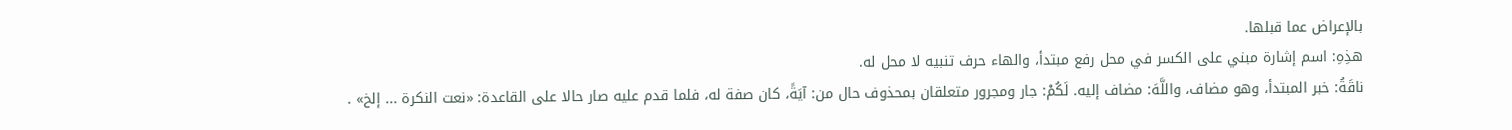بالإعراض عما قبلها.
هذِهِ: اسم إشارة مبني على الكسر في محل رفع مبتدأ، والهاء حرف تنبيه لا محل له.
ناقَةُ: خبر المبتدأ، وهو مضاف، واللَّهَ: مضاف إليه. لَكُمْ: جار ومجرور متعلقان بمحذوف حال من: آيَةً، كان صفة له، فلما قدم عليه صار حالا على القاعدة: «نعت النكرة ... إلخ» .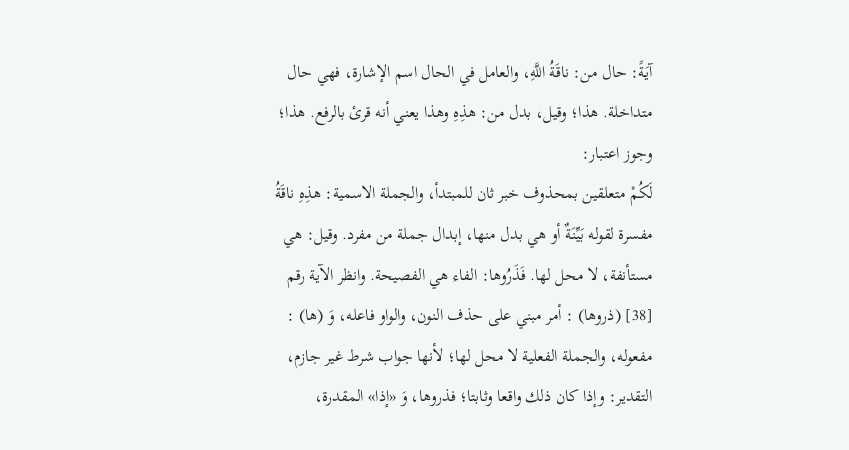آيَةً: حال من: ناقَةُ اللَّهِ، والعامل في الحال اسم الإشارة، فهي حال متداخلة. هذا؛ وقيل، بدل من: هذِهِ وهذا يعني أنه قرئ بالرفع. هذا؛ وجوز اعتبار:
لَكُمْ متعلقين بمحذوف خبر ثان للمبتدأ، والجملة الاسمية: هذِهِ ناقَةُ مفسرة لقوله بَيِّنَةٌ أو هي بدل منها، إبدال جملة من مفرد. وقيل: هي مستأنفة، لا محل لها. فَذَرُوها: الفاء هي الفصيحة. وانظر الآية رقم [38] (ذروها) : أمر مبني على حذف النون، والواو فاعله، وَ (ها) : مفعوله، والجملة الفعلية لا محل لها؛ لأنها جواب شرط غير جازم، التقدير: وإذا كان ذلك واقعا وثابتا؛ فذروها، وَ «إذا» المقدرة،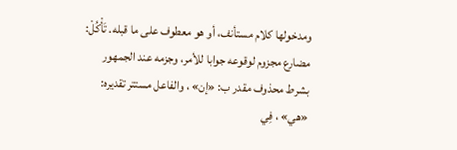ومدخولها كلام مستأنف، أو هو معطوف على ما قبله. تَأْكُلْ: مضارع مجزوم لوقوعه جوابا للأمر، وجزمه عند الجمهور بشرط محذوف مقدر ب: «إن» ، والفاعل مستتر تقديره: «هي» ، فِي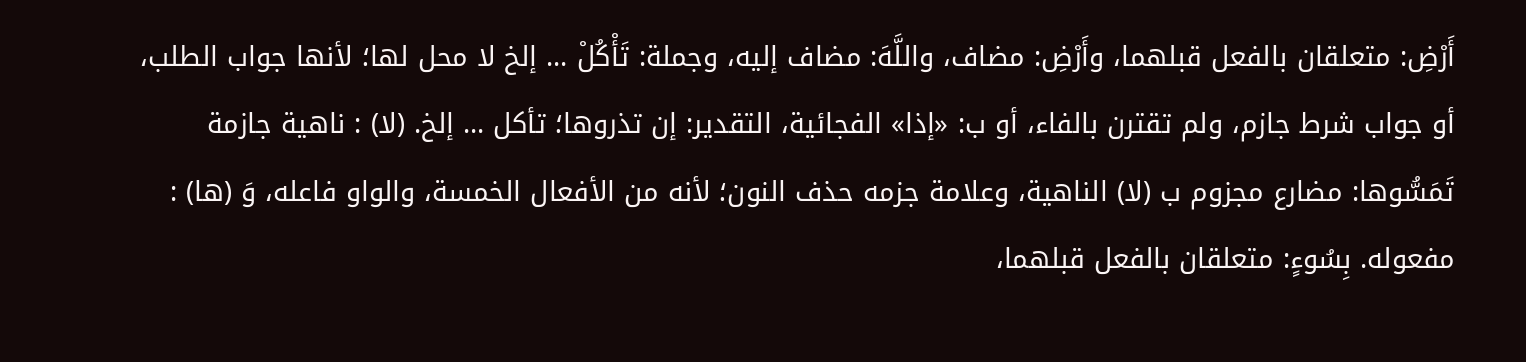أَرْضِ: متعلقان بالفعل قبلهما، وأَرْضِ: مضاف، واللَّهَ: مضاف إليه، وجملة: تَأْكُلْ ... إلخ لا محل لها؛ لأنها جواب الطلب، أو جواب شرط جازم، ولم تقترن بالفاء، أو ب: «إذا» الفجائية، التقدير: إن تذروها؛ تأكل ... إلخ. (لا) : ناهية جازمة تَمَسُّوها: مضارع مجزوم ب (لا) الناهية، وعلامة جزمه حذف النون؛ لأنه من الأفعال الخمسة، والواو فاعله، وَ (ها) : مفعوله. بِسُوءٍ: متعلقان بالفعل قبلهما،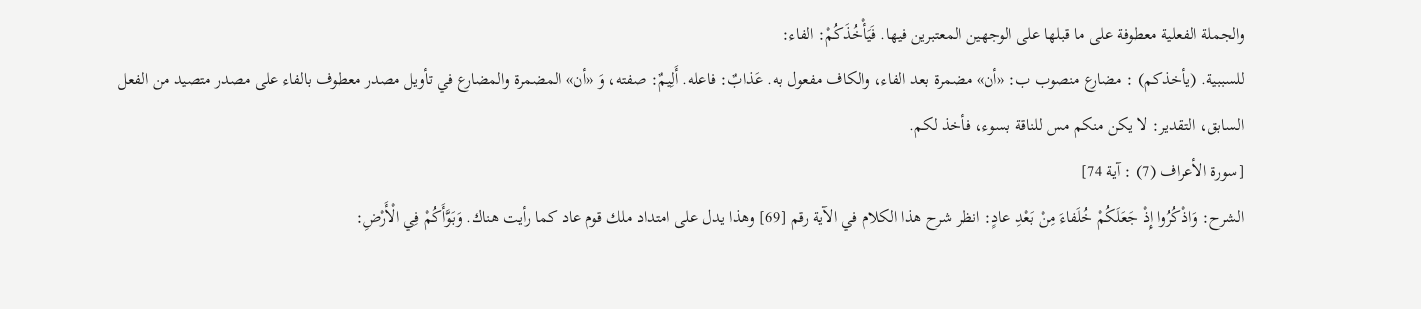والجملة الفعلية معطوفة على ما قبلها على الوجهين المعتبرين فيها. فَيَأْخُذَكُمْ: الفاء:
للسببية. (يأخذكم) : مضارع منصوب ب: «أن» مضمرة بعد الفاء، والكاف مفعول به. عَذابٌ: فاعله. أَلِيمٌ: صفته، وَ «أن» المضمرة والمضارع في تأويل مصدر معطوف بالفاء على مصدر متصيد من الفعل السابق، التقدير: لا يكن منكم مس للناقة بسوء، فأخذ لكم.
[سورة الأعراف (7) : آية 74]
الشرح: وَاذْكُرُوا إِذْ جَعَلَكُمْ خُلَفاءَ مِنْ بَعْدِ عادٍ: انظر شرح هذا الكلام في الآية رقم [69] وهذا يدل على امتداد ملك قوم عاد كما رأيت هناك. وَبَوَّأَكُمْ فِي الْأَرْضِ: